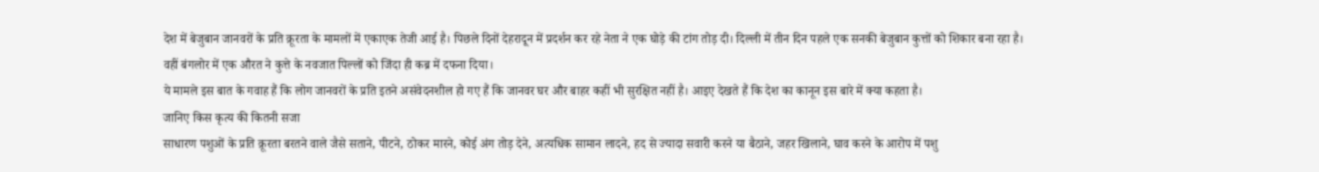देश में बेजुबान जानवरों के प्रति क्रूरता के मामलों में एकाएक तेजी आई है। पिछले दिनों देहरादून में प्रदर्शन कर रहे नेता ने एक घोड़े की टांग तोड़ दी। दिल्ली में तीन दिन पहले एक सनकी बेजुबान कुत्तों को शिकार बना रहा है। वहीं बंगलोर में एक औरत ने कुत्ते के नवजात पिल्लों को जिंदा ही कब्र में दफना दिया।
ये मामले इस बात के गवाह हैं कि लोग जानवरों के प्रति इतने असंवेदनशील हो गए हैं कि जानवर घर और बाहर कहीं भी सुरक्षित नहीं है। आइए देखते हैं कि देश का कानून इस बारे में क्या कहता है।
जानिए किस कृत्य की कितनी सजा
साधारण पशुओं के प्रति क्रूरता बरतने वाले जैसे सताने, पीटने, ठोकर मारने, कोई अंग तोड़ देने, अत्यधिक सामान लादने, हद से ज्यादा सवारी करने या बैठाने, जहर खिलाने, घाव करने के आरोप में पशु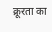क्रूरता का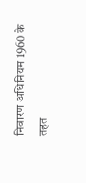निवारण अधिनियम 1960 के तहत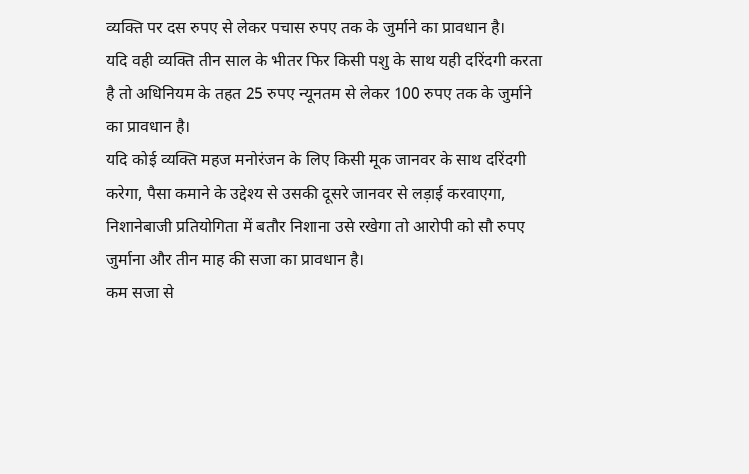व्यक्ति पर दस रुपए से लेकर पचास रुपए तक के जुर्माने का प्रावधान है।
यदि वही व्यक्ति तीन साल के भीतर फिर किसी पशु के साथ यही दरिंदगी करता है तो अधिनियम के तहत 25 रुपए न्यूनतम से लेकर 100 रुपए तक के जुर्माने का प्रावधान है।
यदि कोई व्यक्ति महज मनोरंजन के लिए किसी मूक जानवर के साथ दरिंदगी करेगा, पैसा कमाने के उद्देश्य से उसकी दूसरे जानवर से लड़ाई करवाएगा, निशानेबाजी प्रतियोगिता में बतौर निशाना उसे रखेगा तो आरोपी को सौ रुपए जुर्माना और तीन माह की सजा का प्रावधान है।
कम सजा से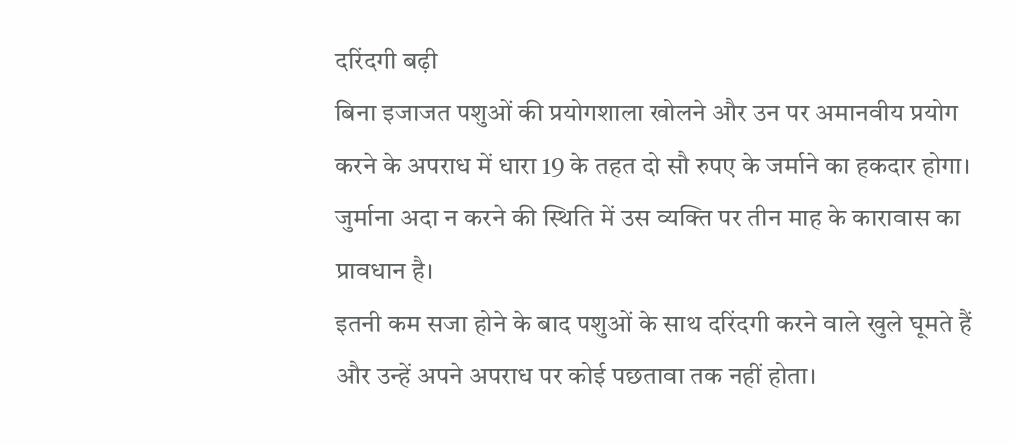दरिंदगी बढ़ी
बिना इजाजत पशुओं की प्रयोगशाला खोलने और उन पर अमानवीय प्रयोग करने के अपराध में धारा 19 के तहत दो सौ रुपए के जर्माने का हकदार होगा। जुर्माना अदा न करने की स्थिति में उस व्यक्ति पर तीन माह के कारावास का प्रावधान है।
इतनी कम सजा होने के बाद पशुओं के साथ दरिंदगी करने वाले खुले घूमते हैं और उन्हें अपने अपराध पर कोई पछतावा तक नहीं होता।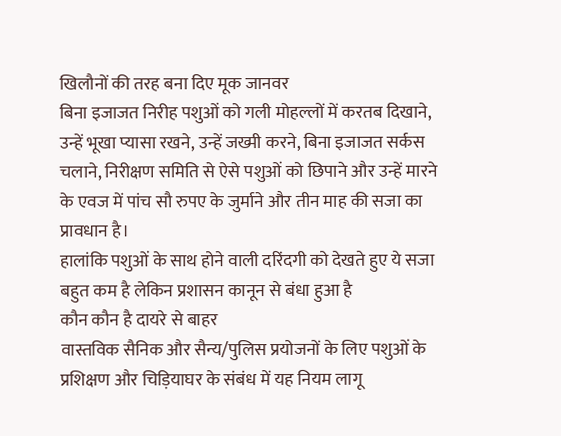खिलौनों की तरह बना दिए मूक जानवर
बिना इजाजत निरीह पशुओं को गली मोहल्लों में करतब दिखाने, उन्हें भूखा प्यासा रखने, उन्हें जख्मी करने, बिना इजाजत सर्कस चलाने, निरीक्षण समिति से ऐसे पशुओं को छिपाने और उन्हें मारने के एवज में पांच सौ रुपए के जुर्माने और तीन माह की सजा का प्रावधान है।
हालांकि पशुओं के साथ होने वाली दरिंदगी को देखते हुए ये सजा बहुत कम है लेकिन प्रशासन कानून से बंधा हुआ है
कौन कौन है दायरे से बाहर
वास्तविक सैनिक और सैन्य/पुलिस प्रयोजनों के लिए पशुओं के प्रशिक्षण और चिड़ियाघर के संबंध में यह नियम लागू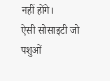नहीं होंगे।
ऐसी सोसाइटी जो पशुओं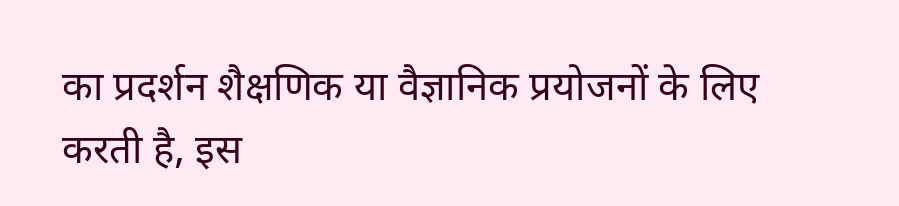का प्रदर्शन शैक्षणिक या वैज्ञानिक प्रयोजनों के लिए करती है, इस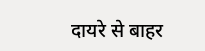दायरे से बाहर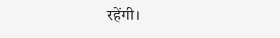रहेंगी।